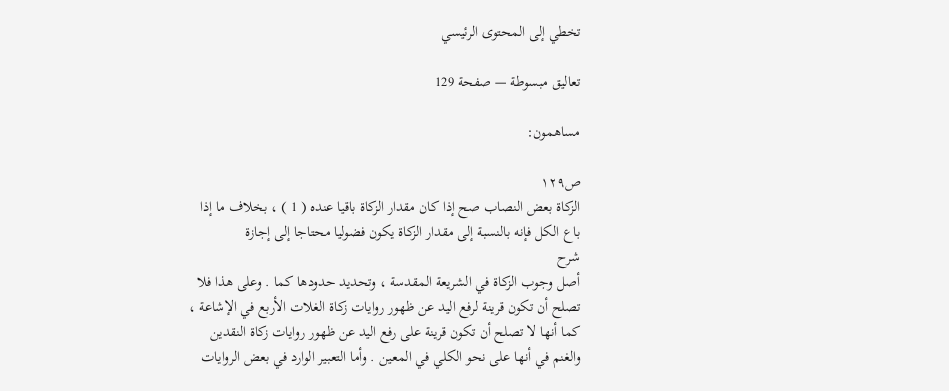تخطي إلى المحتوى الرئيسي

تعاليق مبسوطة — صفحة 129

مساهمون:

ص١٢٩
الزكاة بعض النصاب صح إذا كان مقدار الزكاة باقيا عنده ( 1 ) ، بخلاف ما إذا باع الكل فإنه بالنسبة إلى مقدار الزكاة يكون فضوليا محتاجا إلى إجازة
شرح
أصل وجوب الزكاة في الشريعة المقدسة ، وتحديد حدودها كما . وعلى هذا فلا تصلح أن تكون قرينة لرفع اليد عن ظهور روايات زكاة الغلات الأربع في الإشاعة ، كما أنها لا تصلح أن تكون قرينة على رفع اليد عن ظهور روايات زكاة النقدين والغنم في أنها على نحو الكلي في المعين . وأما التعبير الوارد في بعض الروايات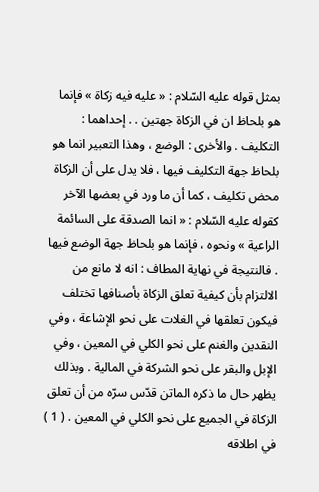بمثل قوله عليه السّلام : « عليه فيه زكاة » فإنما هو بلحاظ ان في الزكاة جهتين . . إحداهما : التكليف . والأخرى : الوضع ، وهذا التعبير انما هو بلحاظ جهة التكليف فيها ، فلا يدل على أن الزكاة محض تكليف ، كما أن ما ورد في بعضها الآخر كقوله عليه السّلام : « انما الصدقة على السائمة الراعية » ونحوه ، فإنما هو بلحاظ جهة الوضع فيها . فالنتيجة في نهاية المطاف : انه لا مانع من الالتزام بأن كيفية تعلق الزكاة بأصنافها تختلف فيكون تعلقها في الغلات على نحو الإشاعة ، وفي النقدين والغنم على نحو الكلي في المعين ، وفي الإبل والبقر على نحو الشركة في المالية . وبذلك يظهر حال ما ذكره الماتن قدّس سرّه من أن تعلق الزكاة في الجميع على نحو الكلي في المعين . ( 1 ) في اطلاقه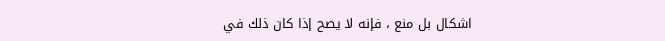اشكال بل منع ، فإنه لا يصح إذا كان ذلك في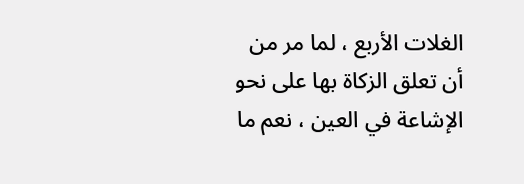الغلات الأربع ، لما مر من أن تعلق الزكاة بها على نحو الإشاعة في العين ، نعم ما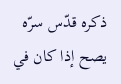ذكره قدّس سرّه يصح إذا كان في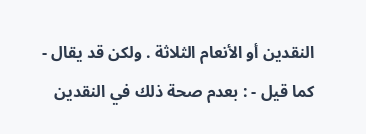النقدين أو الأنعام الثلاثة . ولكن قد يقال - كما قيل - : بعدم صحة ذلك في النقدين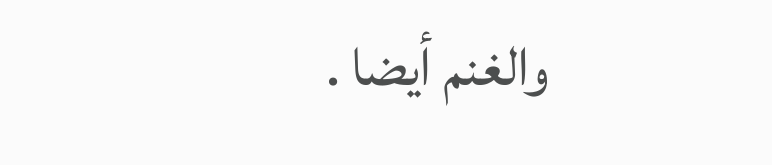والغنم أيضا .